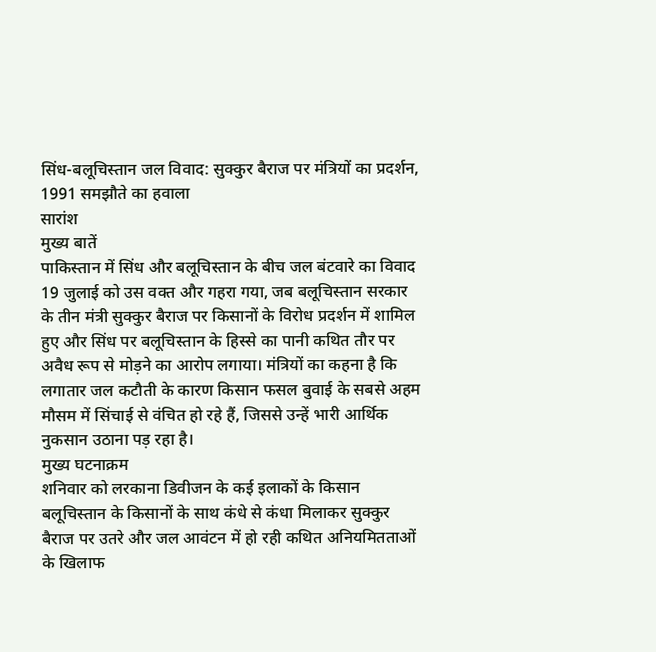सिंध-बलूचिस्तान जल विवाद: सुक्कुर बैराज पर मंत्रियों का प्रदर्शन, 1991 समझौते का हवाला
सारांश
मुख्य बातें
पाकिस्तान में सिंध और बलूचिस्तान के बीच जल बंटवारे का विवाद 19 जुलाई को उस वक्त और गहरा गया, जब बलूचिस्तान सरकार के तीन मंत्री सुक्कुर बैराज पर किसानों के विरोध प्रदर्शन में शामिल हुए और सिंध पर बलूचिस्तान के हिस्से का पानी कथित तौर पर अवैध रूप से मोड़ने का आरोप लगाया। मंत्रियों का कहना है कि लगातार जल कटौती के कारण किसान फसल बुवाई के सबसे अहम मौसम में सिंचाई से वंचित हो रहे हैं, जिससे उन्हें भारी आर्थिक नुकसान उठाना पड़ रहा है।
मुख्य घटनाक्रम
शनिवार को लरकाना डिवीजन के कई इलाकों के किसान बलूचिस्तान के किसानों के साथ कंधे से कंधा मिलाकर सुक्कुर बैराज पर उतरे और जल आवंटन में हो रही कथित अनियमितताओं के खिलाफ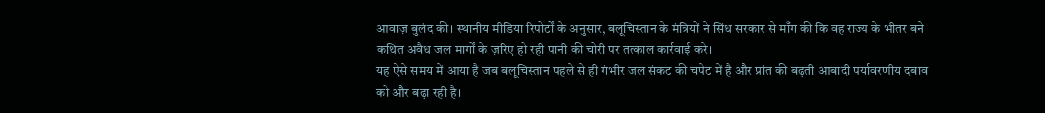आवाज़ बुलंद की। स्थानीय मीडिया रिपोर्टों के अनुसार, बलूचिस्तान के मंत्रियों ने सिंध सरकार से माँग की कि वह राज्य के भीतर बने कथित अवैध जल मार्गों के ज़रिए हो रही पानी की चोरी पर तत्काल कार्रवाई करे।
यह ऐसे समय में आया है जब बलूचिस्तान पहले से ही गंभीर जल संकट की चपेट में है और प्रांत की बढ़ती आबादी पर्यावरणीय दबाव को और बढ़ा रही है।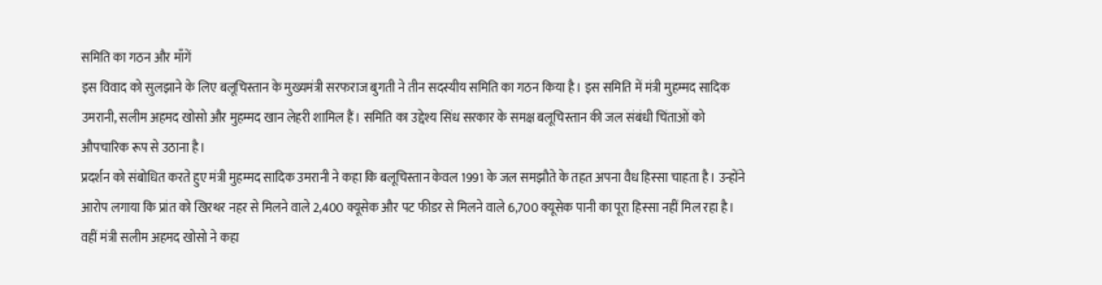समिति का गठन और माँगें
इस विवाद को सुलझाने के लिए बलूचिस्तान के मुख्यमंत्री सरफराज बुगती ने तीन सदस्यीय समिति का गठन किया है। इस समिति में मंत्री मुहम्मद सादिक उमरानी, सलीम अहमद खोसो और मुहम्मद खान लेहरी शामिल हैं। समिति का उद्देश्य सिंध सरकार के समक्ष बलूचिस्तान की जल संबंधी चिंताओं को औपचारिक रूप से उठाना है।
प्रदर्शन को संबोधित करते हुए मंत्री मुहम्मद सादिक उमरानी ने कहा कि बलूचिस्तान केवल 1991 के जल समझौते के तहत अपना वैध हिस्सा चाहता है। उन्होंने आरोप लगाया कि प्रांत को खिरथर नहर से मिलने वाले 2,400 क्यूसेक और पट फीडर से मिलने वाले 6,700 क्यूसेक पानी का पूरा हिस्सा नहीं मिल रहा है।
वहीं मंत्री सलीम अहमद खोसो ने कहा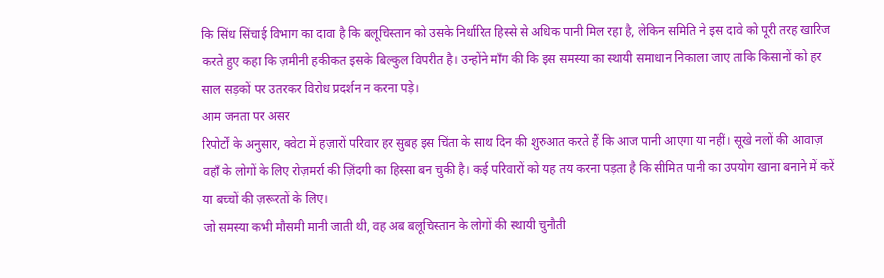कि सिंध सिंचाई विभाग का दावा है कि बलूचिस्तान को उसके निर्धारित हिस्से से अधिक पानी मिल रहा है, लेकिन समिति ने इस दावे को पूरी तरह खारिज करते हुए कहा कि ज़मीनी हकीकत इसके बिल्कुल विपरीत है। उन्होंने माँग की कि इस समस्या का स्थायी समाधान निकाला जाए ताकि किसानों को हर साल सड़कों पर उतरकर विरोध प्रदर्शन न करना पड़े।
आम जनता पर असर
रिपोर्टों के अनुसार, क्वेटा में हज़ारों परिवार हर सुबह इस चिंता के साथ दिन की शुरुआत करते हैं कि आज पानी आएगा या नहीं। सूखे नलों की आवाज़ वहाँ के लोगों के लिए रोज़मर्रा की ज़िंदगी का हिस्सा बन चुकी है। कई परिवारों को यह तय करना पड़ता है कि सीमित पानी का उपयोग खाना बनाने में करें या बच्चों की ज़रूरतों के लिए।
जो समस्या कभी मौसमी मानी जाती थी, वह अब बलूचिस्तान के लोगों की स्थायी चुनौती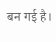बन गई है।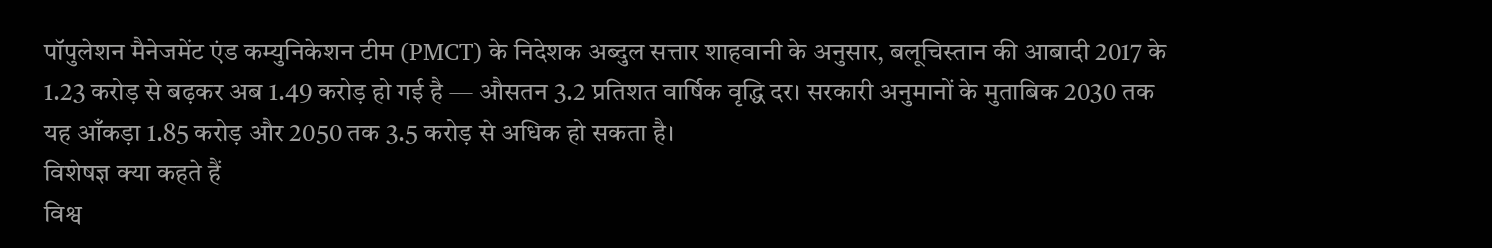पॉपुलेशन मैनेजमेंट एंड कम्युनिकेशन टीम (PMCT) के निदेशक अब्दुल सत्तार शाहवानी के अनुसार, बलूचिस्तान की आबादी 2017 के 1.23 करोड़ से बढ़कर अब 1.49 करोड़ हो गई है — औसतन 3.2 प्रतिशत वार्षिक वृद्धि दर। सरकारी अनुमानों के मुताबिक 2030 तक यह आँकड़ा 1.85 करोड़ और 2050 तक 3.5 करोड़ से अधिक हो सकता है।
विशेषज्ञ क्या कहते हैं
विश्व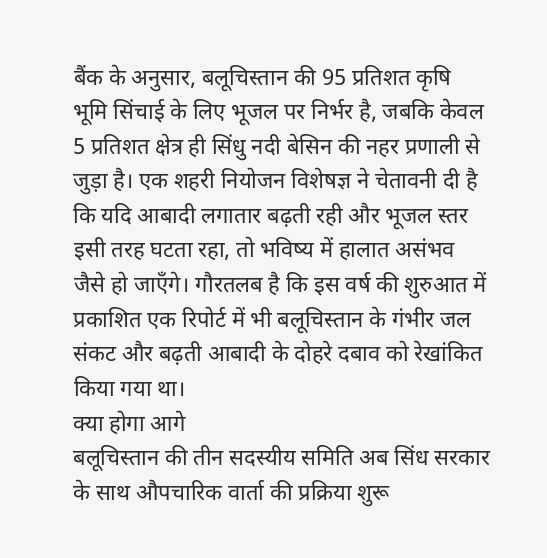बैंक के अनुसार, बलूचिस्तान की 95 प्रतिशत कृषि भूमि सिंचाई के लिए भूजल पर निर्भर है, जबकि केवल 5 प्रतिशत क्षेत्र ही सिंधु नदी बेसिन की नहर प्रणाली से जुड़ा है। एक शहरी नियोजन विशेषज्ञ ने चेतावनी दी है कि यदि आबादी लगातार बढ़ती रही और भूजल स्तर इसी तरह घटता रहा, तो भविष्य में हालात असंभव जैसे हो जाएँगे। गौरतलब है कि इस वर्ष की शुरुआत में प्रकाशित एक रिपोर्ट में भी बलूचिस्तान के गंभीर जल संकट और बढ़ती आबादी के दोहरे दबाव को रेखांकित किया गया था।
क्या होगा आगे
बलूचिस्तान की तीन सदस्यीय समिति अब सिंध सरकार के साथ औपचारिक वार्ता की प्रक्रिया शुरू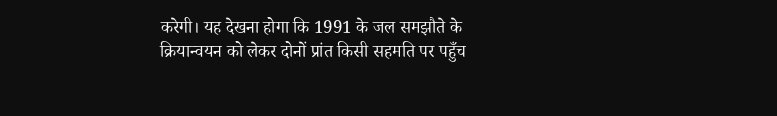करेगी। यह देखना होगा कि 1991 के जल समझौते के क्रियान्वयन को लेकर दोनों प्रांत किसी सहमति पर पहुँच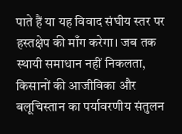पाते हैं या यह विवाद संघीय स्तर पर हस्तक्षेप की माँग करेगा। जब तक स्थायी समाधान नहीं निकलता, किसानों की आजीविका और बलूचिस्तान का पर्यावरणीय संतुलन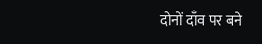दोनों दाँव पर बने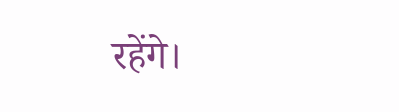रहेंगे।